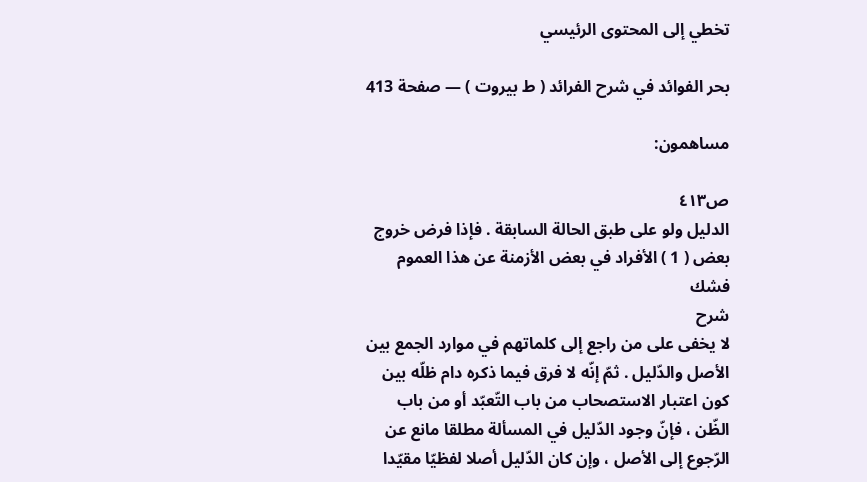تخطي إلى المحتوى الرئيسي

بحر الفوائد في شرح الفرائد ( ط بيروت ) — صفحة 413

مساهمون:

ص٤١٣
الدليل ولو على طبق الحالة السابقة . فإذا فرض خروج بعض ( 1 ) الأفراد في بعض الأزمنة عن هذا العموم فشك
شرح
لا يخفى على من راجع إلى كلماتهم في موارد الجمع بين الأصل والدّليل . ثمّ إنّه لا فرق فيما ذكره دام ظلّه بين كون اعتبار الاستصحاب من باب التّعبّد أو من باب الظّن ، فإنّ وجود الدّليل في المسألة مطلقا مانع عن الرّجوع إلى الأصل ، وإن كان الدّليل أصلا لفظيّا مقيّدا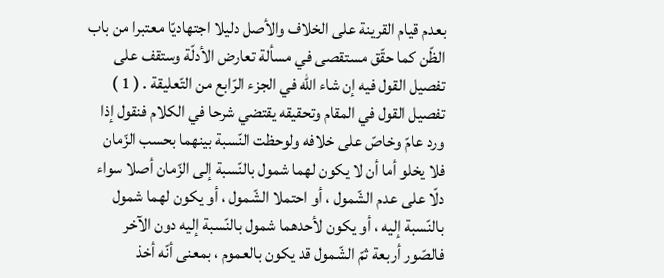بعدم قيام القرينة على الخلاف والأصل دليلا اجتهاديّا معتبرا من باب الظّن كما حقّق مستقصى في مسألة تعارض الأدلّة وستقف على تفصيل القول فيه إن شاء اللّه في الجزء الرّابع من التّعليقة . ( 1 ) تفصيل القول في المقام وتحقيقه يقتضي شرحا في الكلام فنقول إذا ورد عامّ وخاصّ على خلافه ولوحظت النّسبة بينهما بحسب الزّمان فلا يخلو أما أن لا يكون لهما شمول بالنّسبة إلى الزّمان أصلا سواء دلّا على عدم الشّمول ، أو احتملا الشّمول ، أو يكون لهما شمول بالنّسبة إليه ، أو يكون لأحدهما شمول بالنّسبة إليه دون الآخر فالصّور أربعة ثمّ الشّمول قد يكون بالعموم ، بمعنى أنّه أخذ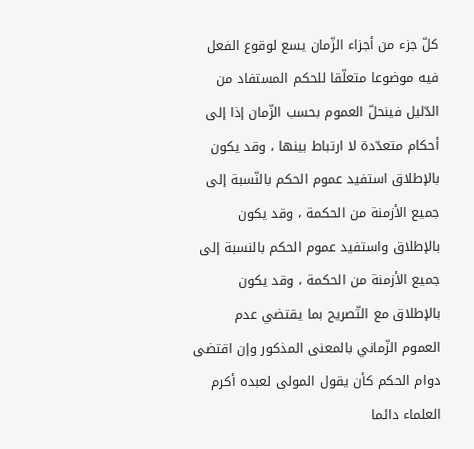كلّ جزء من أجزاء الزّمان يسع لوقوع الفعل فيه موضوعا متعلّقا للحكم المستفاد من الدّليل فينحلّ العموم بحسب الزّمان إذا إلى أحكام متعدّدة لا ارتباط بينها ، وقد يكون بالإطلاق استفيد عموم الحكم بالنّسبة إلى جميع الأزمنة من الحكمة ، وقد يكون بالإطلاق واستفيد عموم الحكم بالنسبة إلى جميع الأزمنة من الحكمة ، وقد يكون بالإطلاق مع التّصريح بما يقتضي عدم العموم الزّماني بالمعنى المذكور وإن اقتضى دوام الحكم كأن يقول المولى لعبده أكرم العلماء دائما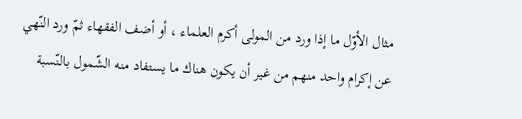مثال الأوّل ما إذا ورد من المولى أكرم العلماء ، أو أضف الفقهاء ثمّ ورد النّهي عن إكرام واحد منهم من غير أن يكون هناك ما يستفاد منه الشّمول بالنّسبة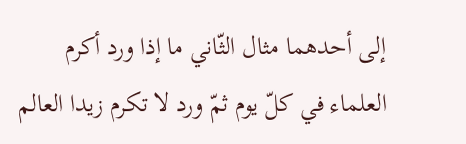إلى أحدهما مثال الثّاني ما إذا ورد أكرم العلماء في كلّ يوم ثمّ ورد لا تكرم زيدا العالم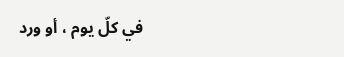في كلّ يوم ، أو ورد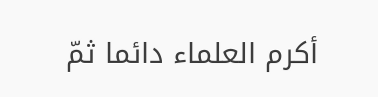أكرم العلماء دائما ثمّ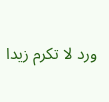ورد لا تكرم زيدا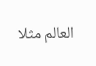العالم مثلا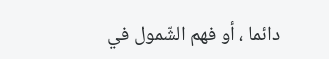دائما ، أو فهم الشّمول في